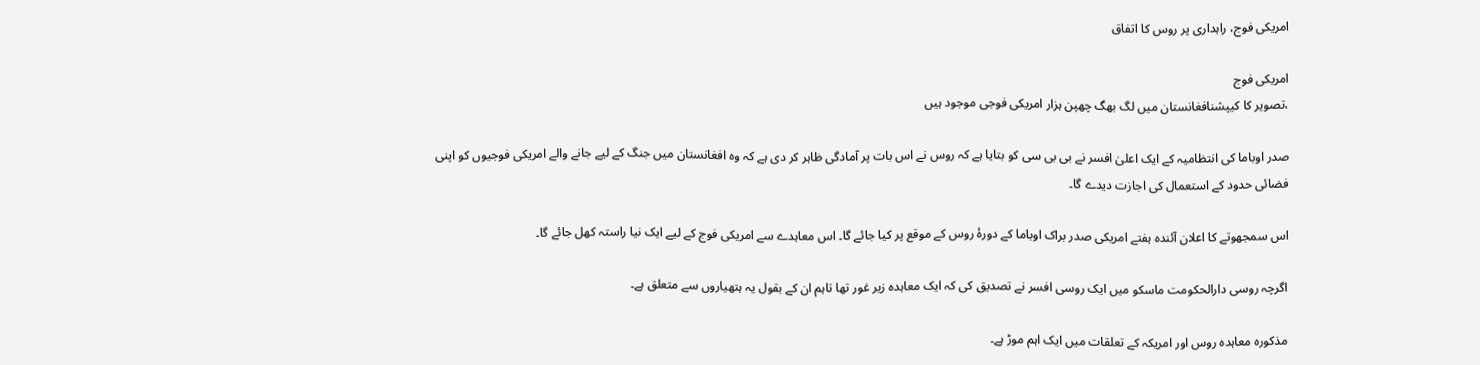امریکی فوج، راہداری پر روس کا اتفاق

امریکی فوج
،تصویر کا کیپشنافغانستان میں لگ بھگ چھپن ہزار امریکی فوجی موجود ہیں

صدر اوباما کی انتظامیہ کے ایک اعلیٰ افسر نے بی بی سی کو بتایا ہے کہ روس نے اس بات پر آمادگی ظاہر کر دی ہے کہ وہ افغانستان میں جنگ کے لیے جانے والے امریکی فوجیوں کو اپنی فضائی حدود کے استعمال کی اجازت دیدے گا۔

اس سمجھوتے کا اعلان آئندہ ہفتے امریکی صدر براک اوباما کے دورۂ روس کے موقع پر کیا جائے گا۔ اس معاہدے سے امریکی فوج کے لیے ایک نیا راستہ کھل جائے گا۔

اگرچہ روسی دارالحکومت ماسکو میں ایک روسی افسر نے تصدیق کی کہ ایک معاہدہ زیر غور تھا تاہم ان کے بقول یہ ہتھیاروں سے متعلق ہے۔

مذکورہ معاہدہ روس اور امریکہ کے تعلقات میں ایک اہم موڑ ہے۔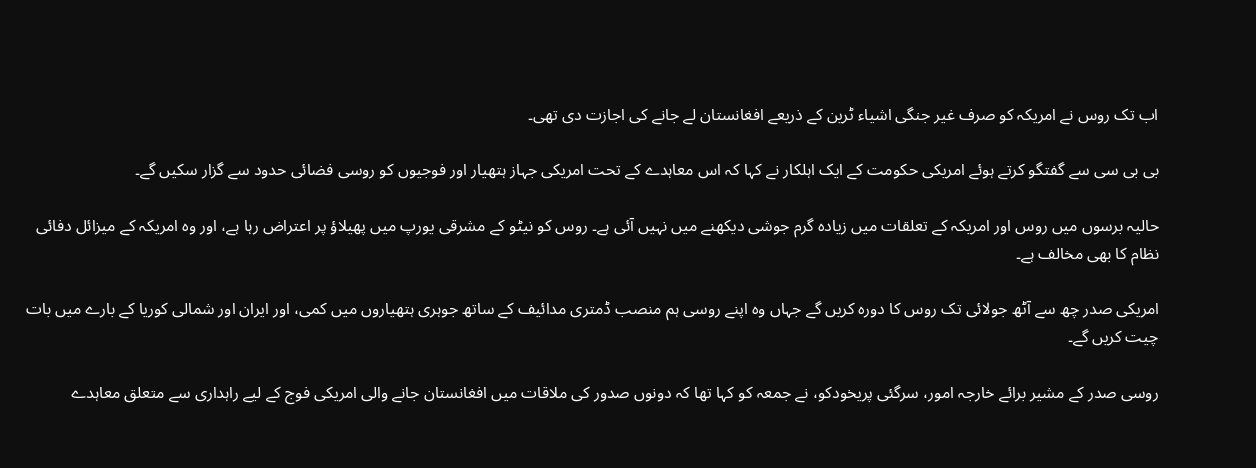اب تک روس نے امریکہ کو صرف غیر جنگی اشیاء ٹرین کے ذریعے افغانستان لے جانے کی اجازت دی تھی۔

بی بی سی سے گفتگو کرتے ہوئے امریکی حکومت کے ایک اہلکار نے کہا کہ اس معاہدے کے تحت امریکی جہاز ہتھیار اور فوجیوں کو روسی فضائی حدود سے گزار سکیں گے۔

حالیہ برسوں میں روس اور امریکہ کے تعلقات میں زیادہ گرم جوشی دیکھنے میں نہیں آئی ہے۔ روس کو نیٹو کے مشرقی یورپ میں پھیلاؤ پر اعتراض رہا ہے، اور وہ امریکہ کے میزائل دفائی نظام کا بھی مخالف ہے۔

امریکی صدر چھ سے آٹھ جولائی تک روس کا دورہ کریں گے جہاں وہ اپنے روسی ہم منصب ڈمتری مدائیف کے ساتھ جوہری ہتھیاروں میں کمی، اور ایران اور شمالی کوریا کے بارے میں بات چیت کریں گے۔

روسی صدر کے مشیر برائے خارجہ امور، سرگئی پریخودکو، نے جمعہ کو کہا تھا کہ دونوں صدور کی ملاقات میں افغانستان جانے والی امریکی فوج کے لیے راہداری سے متعلق معاہدے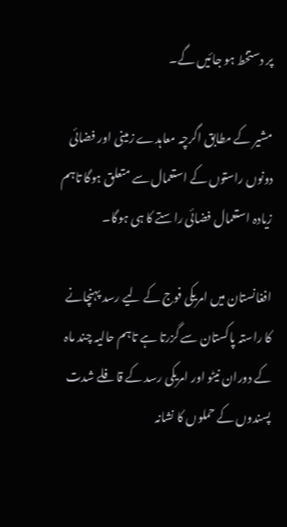پر دستخط ہو جائیں گے۔

مشیر کے مطابق اگرچہ معاہدے زمینی اور فضائی دونوں راستوں کے استعمال سے متعلق ہوگا تاہم زیادہ استعمال فضائی راستے کا ہی ہوگا۔

افغانستان میں امریکی فوج کے لیے رسد پہنچانے کا راستہ پاکستان سے گزرتا ہے تاہم حالیہ چند ماہ کے دوران نیٹو اور امریکی رسد کے قافلے شدت پسندوں کے حملوں کا نشانہ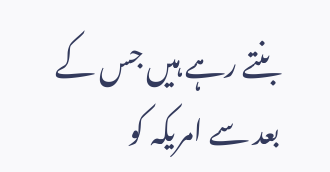بنتے رہے ہیں جس کے بعد سے امریکہ کو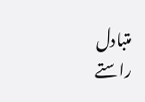متبادل راستے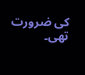کی ضرورت تھی۔